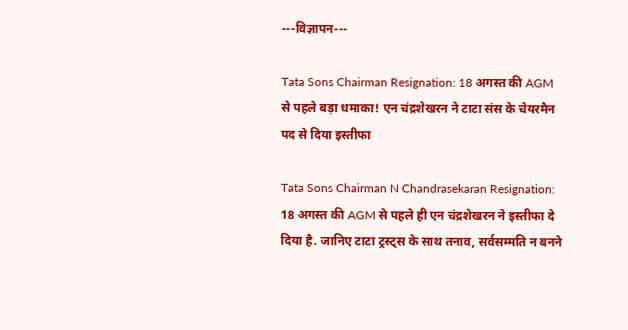---विज्ञापन---

Tata Sons Chairman Resignation: 18 अगस्त की AGM से पहले बड़ा धमाका! एन चंद्रशेखरन ने टाटा संस के चेयरमैन पद से दिया इस्तीफा

Tata Sons Chairman N Chandrasekaran Resignation: 18 अगस्त की AGM से पहले ही एन चंद्रशेखरन ने इस्तीफा दे दिया है. जानिए टाटा ट्रस्ट्स के साथ तनाव, सर्वसम्मति न बनने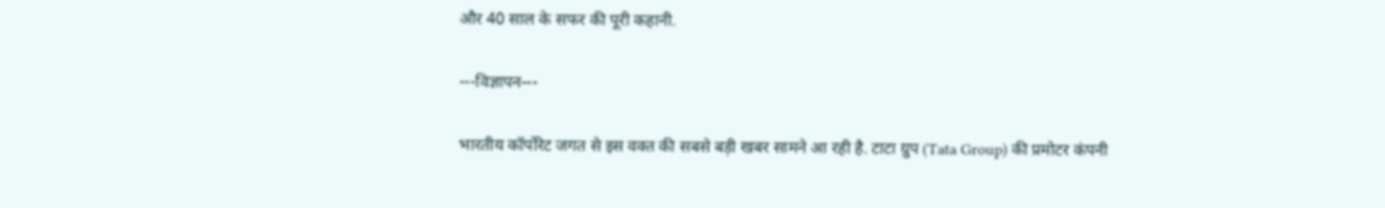और 40 साल के सफर की पूरी कहानी.

---विज्ञापन---

भारतीय कॉर्पोरेट जगत से इस वक्त की सबसे बड़ी खबर सामने आ रही है. टाटा ग्रुप (Tata Group) की प्रमोटर कंपनी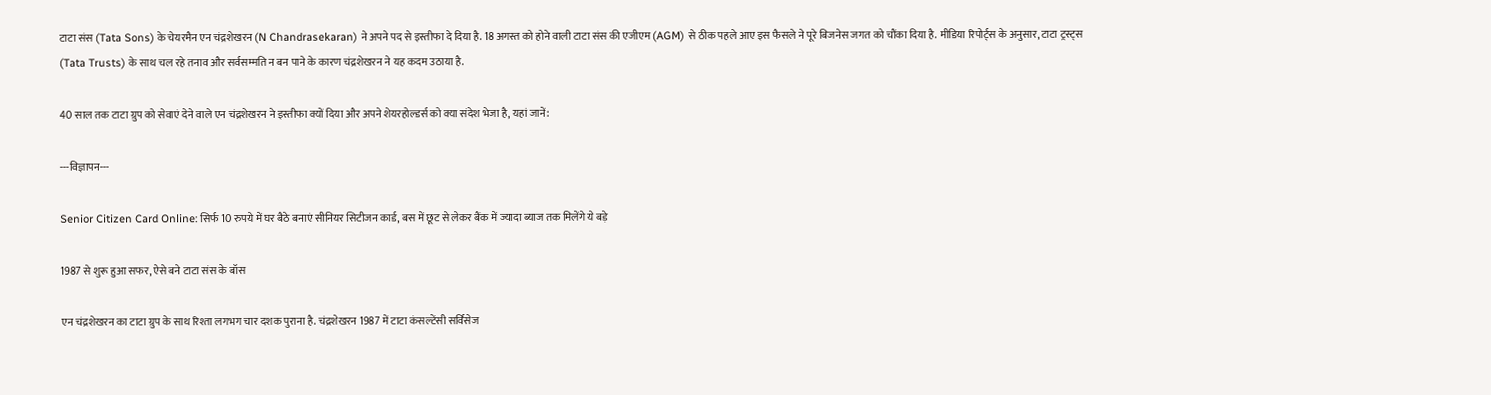टाटा संस (Tata Sons) के चेयरमैन एन चंद्रशेखरन (N Chandrasekaran) ने अपने पद से इस्तीफा दे दिया है. 18 अगस्त को होने वाली टाटा संस की एजीएम (AGM) से ठीक पहले आए इस फैसले ने पूरे बिजनेस जगत को चौंका दिया है. मीडिया रिपोर्ट्स के अनुसार, टाटा ट्रस्ट्स (Tata Trusts) के साथ चल रहे तनाव और सर्वसम्मति न बन पाने के कारण चंद्रशेखरन ने यह कदम उठाया है.

40 साल तक टाटा ग्रुप को सेवाएं देने वाले एन चंद्रशेखरन ने इस्तीफा क्यों दिया और अपने शेयरहोल्डर्स को क्या संदेश भेजा है, यहां जानें:

---विज्ञापन---

Senior Citizen Card Online: सिर्फ 10 रुपये में घर बैठे बनाएं सीनियर सिटीजन कार्ड, बस में छूट से लेकर बैंक में ज्यादा ब्याज तक मिलेंगे ये बड़े

1987 से शुरू हुआ सफर, ऐसे बने टाटा संस के बॉस

एन चंद्रशेखरन का टाटा ग्रुप के साथ रिश्ता लगभग चार दशक पुराना है. चंद्रशेखरन 1987 में टाटा कंसल्टेंसी सर्विसेज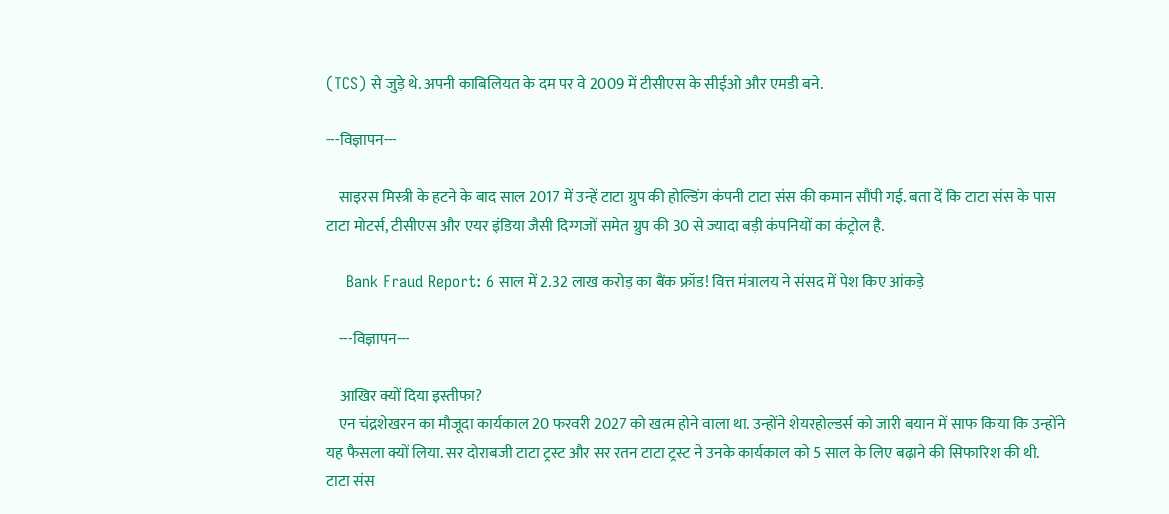(TCS) से जुड़े थे. अपनी काबिलियत के दम पर वे 2009 में टीसीएस के सीईओ और एमडी बने.

---विज्ञापन---

    साइरस मिस्त्री के हटने के बाद साल 2017 में उन्हें टाटा ग्रुप की होल्डिंग कंपनी टाटा संस की कमान सौंपी गई. बता दें क‍ि टाटा संस के पास टाटा मोटर्स, टीसीएस और एयर इंडिया जैसी दिग्गजों समेत ग्रुप की 30 से ज्यादा बड़ी कंपनियों का कंट्रोल है.

    Bank Fraud Report: 6 साल में 2.32 लाख करोड़ का बैंक फ्रॉड! वित्त मंत्रालय ने संसद में पेश किए आंकड़े

    ---विज्ञापन---

    आखिर क्यों दिया इस्तीफा?
    एन चंद्रशेखरन का मौजूदा कार्यकाल 20 फरवरी 2027 को खत्म होने वाला था. उन्होंने शेयरहोल्डर्स को जारी बयान में साफ किया कि उन्होंने यह फैसला क्यों लिया. सर दोराबजी टाटा ट्रस्ट और सर रतन टाटा ट्रस्ट ने उनके कार्यकाल को 5 साल के लिए बढ़ाने की सिफारिश की थी. टाटा संस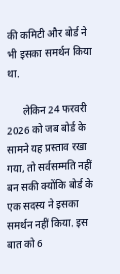की कमिटी और बोर्ड ने भी इसका समर्थन किया था.

      लेक‍िन 24 फरवरी 2026 को जब बोर्ड के सामने यह प्रस्ताव रखा गया, तो सर्वसम्मति नहीं बन सकी क्योंकि बोर्ड के एक सदस्य ने इसका समर्थन नहीं किया. इस बात को 6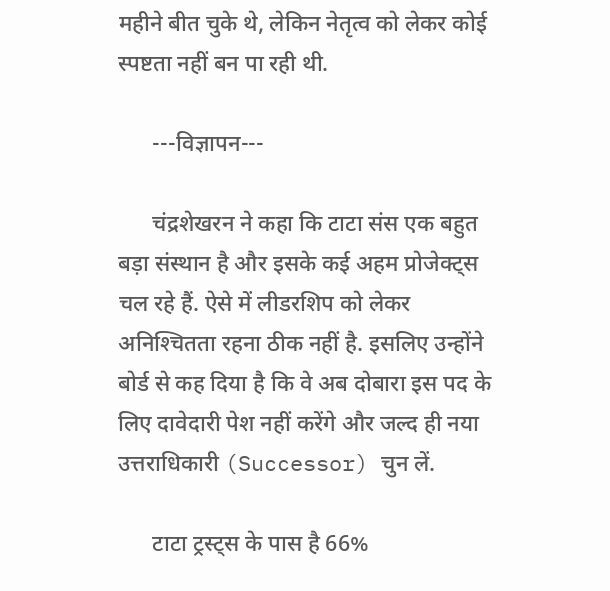महीने बीत चुके थे, लेकिन नेतृत्व को लेकर कोई स्पष्टता नहीं बन पा रही थी.

      ---विज्ञापन---

      चंद्रशेखरन ने कहा कि टाटा संस एक बहुत बड़ा संस्थान है और इसके कई अहम प्रोजेक्ट्स चल रहे हैं. ऐसे में लीडरशिप को लेकर अनिश्‍च‍ितता रहना ठीक नहीं है. इसलिए उन्होंने बोर्ड से कह दिया है कि वे अब दोबारा इस पद के लिए दावेदारी पेश नहीं करेंगे और जल्द ही नया उत्तराधिकारी (Successor) चुन लें.

      टाटा ट्रस्ट्स के पास है 66%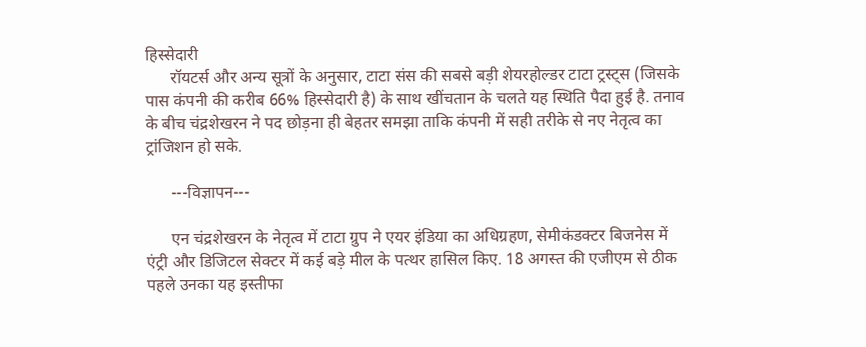हिस्सेदारी
      रॉयटर्स और अन्य सूत्रों के अनुसार, टाटा संस की सबसे बड़ी शेयरहोल्डर टाटा ट्रस्ट्स (जिसके पास कंपनी की करीब 66% हिस्सेदारी है) के साथ खींचतान के चलते यह स्थिति पैदा हुई है. तनाव के बीच चंद्रशेखरन ने पद छोड़ना ही बेहतर समझा ताकि कंपनी में सही तरीके से नए नेतृत्व का ट्रांजिशन हो सके.

      ---विज्ञापन---

      एन चंद्रशेखरन के नेतृत्व में टाटा ग्रुप ने एयर इंडिया का अधिग्रहण, सेमीकंडक्टर बिजनेस में एंट्री और डिजिटल सेक्टर में कई बड़े मील के पत्थर हासिल किए. 18 अगस्त की एजीएम से ठीक पहले उनका यह इस्तीफा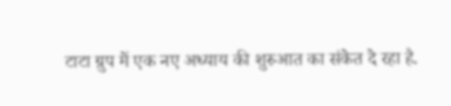टाटा ग्रुप में एक नए अध्याय की शुरुआत का संकेत दे रहा है.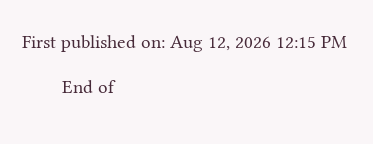First published on: Aug 12, 2026 12:15 PM

        End of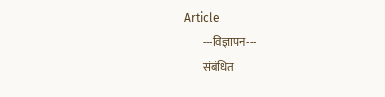Article
        ---विज्ञापन---
        संबंधित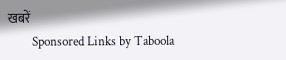खबरें
        Sponsored Links by Taboola